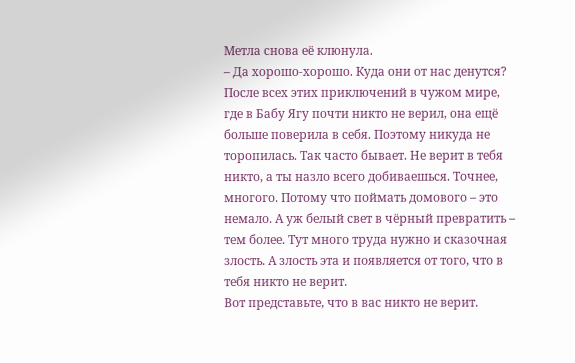Метла снова её клюнула.
– Да хорошо-хорошо. Куда они от нас денутся?
После всех этих приключений в чужом мире, где в Бабу Ягу почти никто не верил, она ещё больше поверила в себя. Поэтому никуда не торопилась. Так часто бывает. Не верит в тебя никто, а ты назло всего добиваешься. Точнее, многого. Потому что поймать домового – это немало. А уж белый свет в чёрный превратить – тем более. Тут много труда нужно и сказочная злость. А злость эта и появляется от того, что в тебя никто не верит.
Вот представьте, что в вас никто не верит.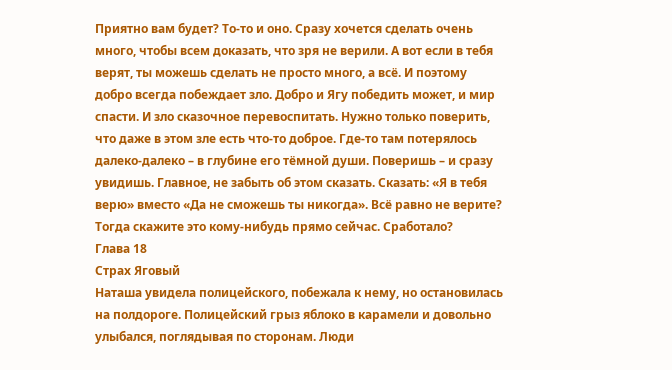Приятно вам будет? То-то и оно. Сразу хочется сделать очень много, чтобы всем доказать, что зря не верили. А вот если в тебя верят, ты можешь сделать не просто много, а всё. И поэтому добро всегда побеждает зло. Добро и Ягу победить может, и мир спасти. И зло сказочное перевоспитать. Нужно только поверить, что даже в этом зле есть что-то доброе. Где-то там потерялось далеко-далеко – в глубине его тёмной души. Поверишь – и сразу увидишь. Главное, не забыть об этом сказать. Сказать: «Я в тебя верю» вместо «Да не сможешь ты никогда». Всё равно не верите? Тогда скажите это кому-нибудь прямо сейчас. Сработало?
Глава 18
Страх Яговый
Наташа увидела полицейского, побежала к нему, но остановилась на полдороге. Полицейский грыз яблоко в карамели и довольно улыбался, поглядывая по сторонам. Люди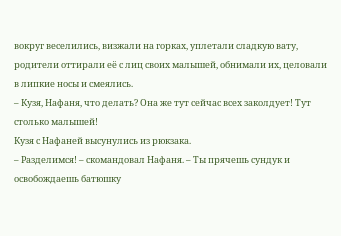вокруг веселились, визжали на горках, уплетали сладкую вату, родители оттирали её с лиц своих малышей, обнимали их, целовали в липкие носы и смеялись.
– Кузя, Нафаня, что делать? Она же тут сейчас всех заколдует! Тут столько малышей!
Кузя с Нафаней высунулись из рюкзака.
– Разделимся! – скомандовал Нафаня. – Ты прячешь сундук и освобождаешь батюшку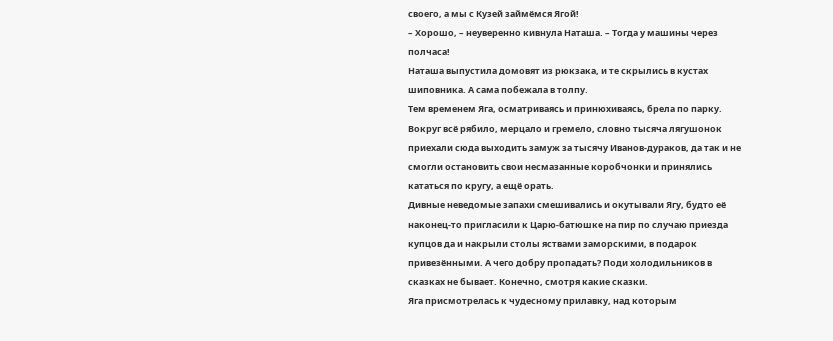своего, а мы с Кузей займёмся Ягой!
– Хорошо, – неуверенно кивнула Наташа. – Тогда у машины через полчаса!
Наташа выпустила домовят из рюкзака, и те скрылись в кустах шиповника. А сама побежала в толпу.
Тем временем Яга, осматриваясь и принюхиваясь, брела по парку. Вокруг всё рябило, мерцало и гремело, словно тысяча лягушонок приехали сюда выходить замуж за тысячу Иванов-дураков, да так и не смогли остановить свои несмазанные коробчонки и принялись кататься по кругу, а ещё орать.
Дивные неведомые запахи смешивались и окутывали Ягу, будто её наконец-то пригласили к Царю-батюшке на пир по случаю приезда купцов да и накрыли столы яствами заморскими, в подарок привезёнными. А чего добру пропадать? Поди холодильников в сказках не бывает. Конечно, смотря какие сказки.
Яга присмотрелась к чудесному прилавку, над которым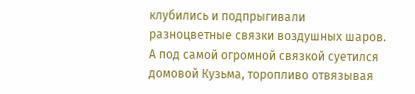клубились и подпрыгивали разноцветные связки воздушных шаров. А под самой огромной связкой суетился домовой Кузьма, торопливо отвязывая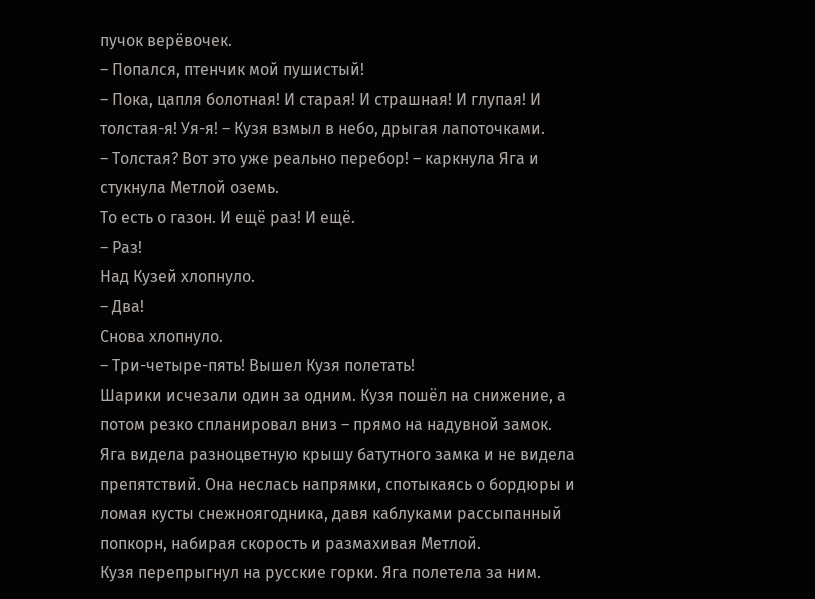пучок верёвочек.
– Попался, птенчик мой пушистый!
– Пока, цапля болотная! И старая! И страшная! И глупая! И толстая-я! Уя-я! – Кузя взмыл в небо, дрыгая лапоточками.
– Толстая? Вот это уже реально перебор! – каркнула Яга и стукнула Метлой оземь.
То есть о газон. И ещё раз! И ещё.
– Раз!
Над Кузей хлопнуло.
– Два!
Снова хлопнуло.
– Три-четыре-пять! Вышел Кузя полетать!
Шарики исчезали один за одним. Кузя пошёл на снижение, а потом резко спланировал вниз – прямо на надувной замок.
Яга видела разноцветную крышу батутного замка и не видела препятствий. Она неслась напрямки, спотыкаясь о бордюры и ломая кусты снежноягодника, давя каблуками рассыпанный попкорн, набирая скорость и размахивая Метлой.
Кузя перепрыгнул на русские горки. Яга полетела за ним.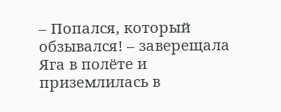– Попался, который обзывался! – заверещала Яга в полёте и приземлилась в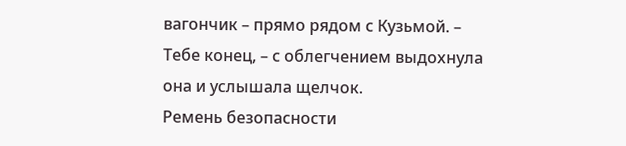вагончик – прямо рядом с Кузьмой. – Тебе конец, – с облегчением выдохнула она и услышала щелчок.
Ремень безопасности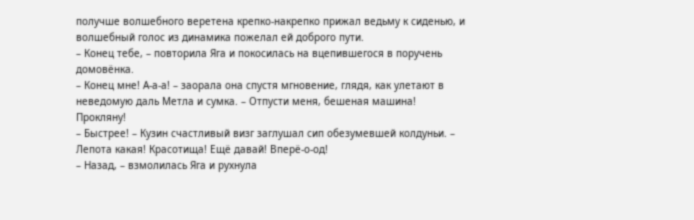получше волшебного веретена крепко-накрепко прижал ведьму к сиденью, и волшебный голос из динамика пожелал ей доброго пути.
– Конец тебе, – повторила Яга и покосилась на вцепившегося в поручень домовёнка.
– Конец мне! А-а-а! – заорала она спустя мгновение, глядя, как улетают в неведомую даль Метла и сумка. – Отпусти меня, бешеная машина! Прокляну!
– Быстрее! – Кузин счастливый визг заглушал сип обезумевшей колдуньи. – Лепота какая! Красотища! Ещё давай! Вперё-о-од!
– Назад, – взмолилась Яга и рухнула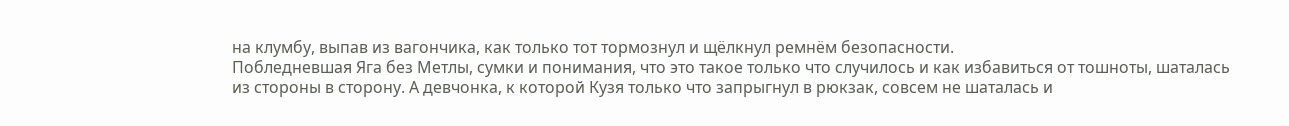на клумбу, выпав из вагончика, как только тот тормознул и щёлкнул ремнём безопасности.
Побледневшая Яга без Метлы, сумки и понимания, что это такое только что случилось и как избавиться от тошноты, шаталась из стороны в сторону. А девчонка, к которой Кузя только что запрыгнул в рюкзак, совсем не шаталась и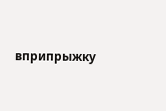вприпрыжку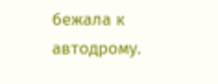бежала к автодрому.